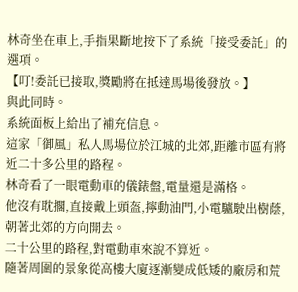林奇坐在車上,手指果斷地按下了系統「接受委託」的選項。
【叮!委託已接取,獎勵將在抵達馬場後發放。】
與此同時。
系統面板上給出了補充信息。
這家「御風」私人馬場位於江城的北郊,距離市區有將近二十多公里的路程。
林奇看了一眼電動車的儀錶盤,電量還是滿格。
他沒有耽擱,直接戴上頭盔,擰動油門,小電驢駛出樹蔭,朝著北郊的方向開去。
二十公里的路程,對電動車來說不算近。
隨著周圍的景象從高樓大廈逐漸變成低矮的廠房和荒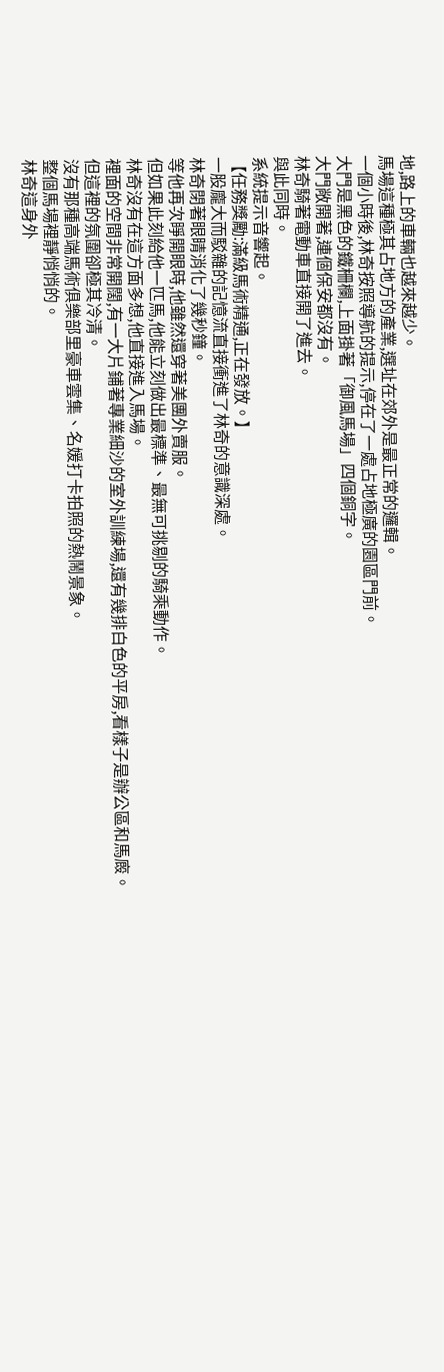地,路上的車輛也越來越少。
馬場這種極其占地方的產業,選址在郊外是最正常的邏輯。
一個小時後,林奇按照導航的提示,停在了一處占地極廣的園區門前。
大門是黑色的鐵柵欄,上面掛著「御風馬場」四個銅字。
大門敞開著,連個保安都沒有。
林奇騎著電動車直接開了進去。
與此同時。
系統提示音響起。
【任務獎勵:滿級馬術精通,正在發放。】
一股龐大而駁雜的記憶流直接衝進了林奇的意識深處。
林奇閉著眼睛消化了幾秒鐘。
等他再次睜開眼時,他雖然還穿著美團外賣服。
但如果此刻給他一匹馬,他能立刻做出最標準、最無可挑剔的騎乘動作。
林奇沒有在這方面多想,他直接進入馬場。
裡面的空間非常開闊,有一大片鋪著專業細沙的室外訓練場,還有幾排白色的平房,看樣子是辦公區和馬廄。
但這裡的氛圍卻極其冷清。
沒有那種高端馬術俱樂部里豪車雲集、名媛打卡拍照的熱鬧景象。
整個馬場裡靜悄悄的。
林奇這身外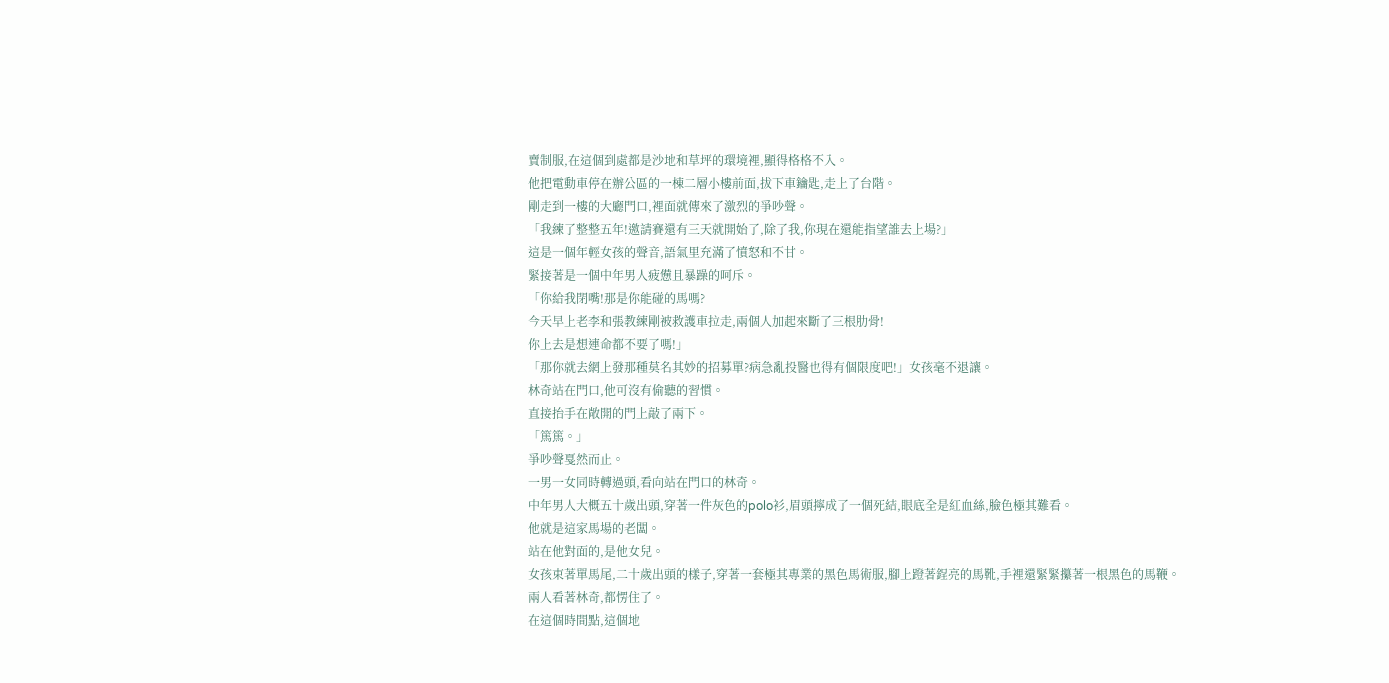賣制服,在這個到處都是沙地和草坪的環境裡,顯得格格不入。
他把電動車停在辦公區的一棟二層小樓前面,拔下車鑰匙,走上了台階。
剛走到一樓的大廳門口,裡面就傳來了激烈的爭吵聲。
「我練了整整五年!邀請賽還有三天就開始了,除了我,你現在還能指望誰去上場?」
這是一個年輕女孩的聲音,語氣里充滿了憤怒和不甘。
緊接著是一個中年男人疲憊且暴躁的呵斥。
「你給我閉嘴!那是你能碰的馬嗎?
今天早上老李和張教練剛被救護車拉走,兩個人加起來斷了三根肋骨!
你上去是想連命都不要了嗎!」
「那你就去網上發那種莫名其妙的招募單?病急亂投醫也得有個限度吧!」女孩毫不退讓。
林奇站在門口,他可沒有偷聽的習慣。
直接抬手在敞開的門上敲了兩下。
「篤篤。」
爭吵聲戛然而止。
一男一女同時轉過頭,看向站在門口的林奇。
中年男人大概五十歲出頭,穿著一件灰色的polo衫,眉頭擰成了一個死結,眼底全是紅血絲,臉色極其難看。
他就是這家馬場的老闆。
站在他對面的,是他女兒。
女孩束著單馬尾,二十歲出頭的樣子,穿著一套極其專業的黑色馬術服,腳上蹬著鋥亮的馬靴,手裡還緊緊攥著一根黑色的馬鞭。
兩人看著林奇,都愣住了。
在這個時間點,這個地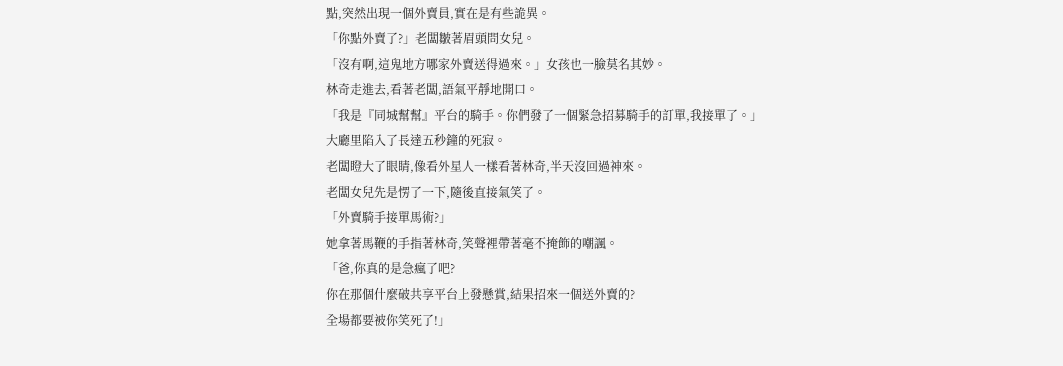點,突然出現一個外賣員,實在是有些詭異。
「你點外賣了?」老闆皺著眉頭問女兒。
「沒有啊,這鬼地方哪家外賣送得過來。」女孩也一臉莫名其妙。
林奇走進去,看著老闆,語氣平靜地開口。
「我是『同城幫幫』平台的騎手。你們發了一個緊急招募騎手的訂單,我接單了。」
大廳里陷入了長達五秒鐘的死寂。
老闆瞪大了眼睛,像看外星人一樣看著林奇,半天沒回過神來。
老闆女兒先是愣了一下,隨後直接氣笑了。
「外賣騎手接單馬術?」
她拿著馬鞭的手指著林奇,笑聲裡帶著毫不掩飾的嘲諷。
「爸,你真的是急瘋了吧?
你在那個什麼破共享平台上發懸賞,結果招來一個送外賣的?
全場都要被你笑死了!」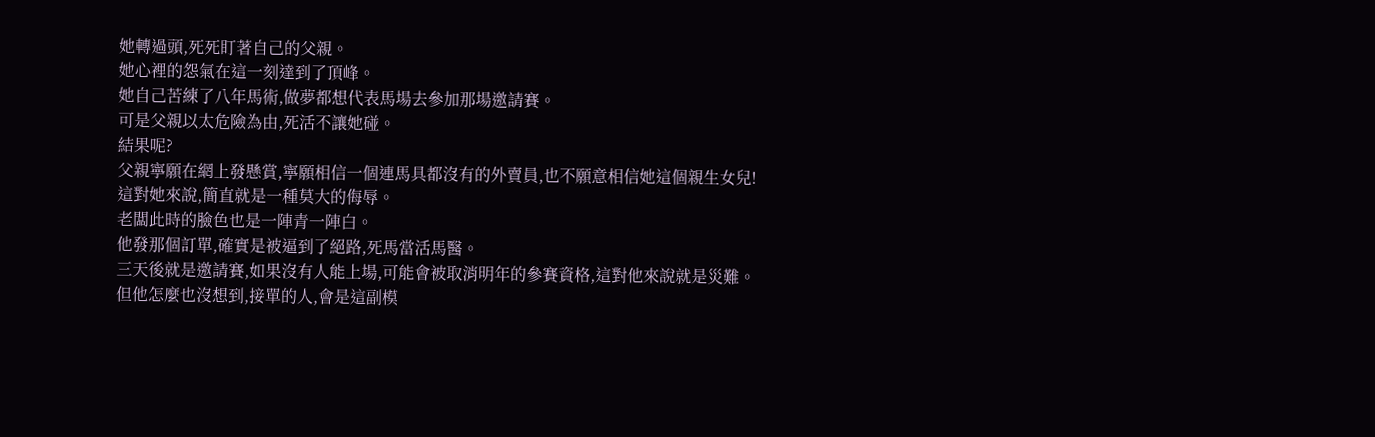她轉過頭,死死盯著自己的父親。
她心裡的怨氣在這一刻達到了頂峰。
她自己苦練了八年馬術,做夢都想代表馬場去參加那場邀請賽。
可是父親以太危險為由,死活不讓她碰。
結果呢?
父親寧願在網上發懸賞,寧願相信一個連馬具都沒有的外賣員,也不願意相信她這個親生女兒!
這對她來說,簡直就是一種莫大的侮辱。
老闆此時的臉色也是一陣青一陣白。
他發那個訂單,確實是被逼到了絕路,死馬當活馬醫。
三天後就是邀請賽,如果沒有人能上場,可能會被取消明年的參賽資格,這對他來說就是災難。
但他怎麼也沒想到,接單的人,會是這副模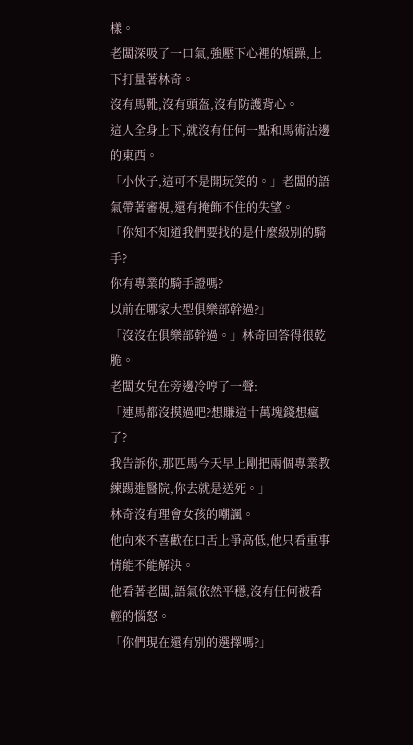樣。
老闆深吸了一口氣,強壓下心裡的煩躁,上下打量著林奇。
沒有馬靴,沒有頭盔,沒有防護背心。
這人全身上下,就沒有任何一點和馬術沾邊的東西。
「小伙子,這可不是開玩笑的。」老闆的語氣帶著審視,還有掩飾不住的失望。
「你知不知道我們要找的是什麼級別的騎手?
你有專業的騎手證嗎?
以前在哪家大型俱樂部幹過?」
「沒沒在俱樂部幹過。」林奇回答得很乾脆。
老闆女兒在旁邊冷哼了一聲:
「連馬都沒摸過吧?想賺這十萬塊錢想瘋了?
我告訴你,那匹馬今天早上剛把兩個專業教練踢進醫院,你去就是送死。」
林奇沒有理會女孩的嘲諷。
他向來不喜歡在口舌上爭高低,他只看重事情能不能解決。
他看著老闆,語氣依然平穩,沒有任何被看輕的惱怒。
「你們現在還有別的選擇嗎?」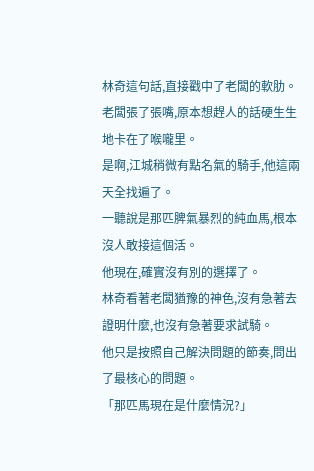林奇這句話,直接戳中了老闆的軟肋。
老闆張了張嘴,原本想趕人的話硬生生地卡在了喉嚨里。
是啊,江城稍微有點名氣的騎手,他這兩天全找遍了。
一聽說是那匹脾氣暴烈的純血馬,根本沒人敢接這個活。
他現在,確實沒有別的選擇了。
林奇看著老闆猶豫的神色,沒有急著去證明什麼,也沒有急著要求試騎。
他只是按照自己解決問題的節奏,問出了最核心的問題。
「那匹馬現在是什麼情況?」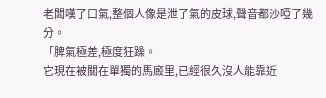老闆嘆了口氣,整個人像是泄了氣的皮球,聲音都沙啞了幾分。
「脾氣極差,極度狂躁。
它現在被關在單獨的馬廄里,已經很久沒人能靠近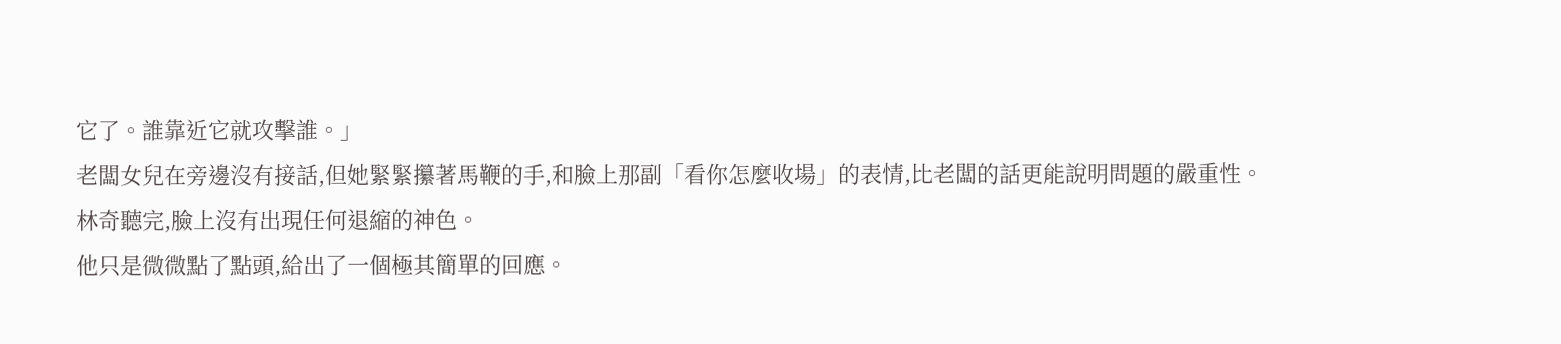它了。誰靠近它就攻擊誰。」
老闆女兒在旁邊沒有接話,但她緊緊攥著馬鞭的手,和臉上那副「看你怎麼收場」的表情,比老闆的話更能說明問題的嚴重性。
林奇聽完,臉上沒有出現任何退縮的神色。
他只是微微點了點頭,給出了一個極其簡單的回應。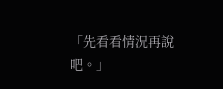「先看看情況再說吧。」